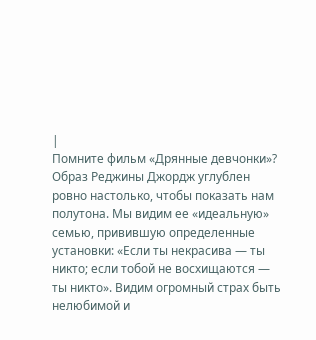|
Помните фильм «Дрянные девчонки»? Образ Реджины Джордж углублен ровно настолько, чтобы показать нам полутона. Мы видим ее «идеальную» семью, привившую определенные установки: «Если ты некрасива — ты никто; если тобой не восхищаются — ты никто». Видим огромный страх быть нелюбимой и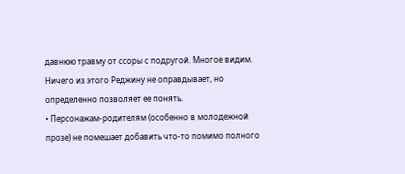давнюю травму от ссоры с подругой. Многое видим. Ничего из этого Реджину не оправдывает, но определенно позволяет ее понять.
• Персонажам-родителям (особенно в молодежной прозе) не помешает добавить что-то помимо полного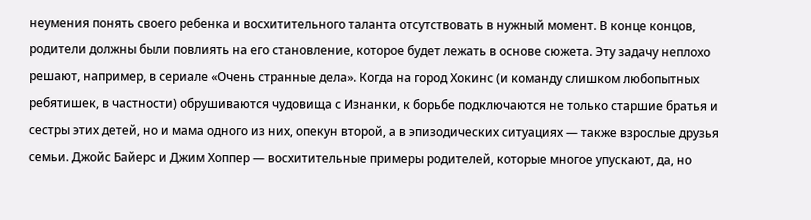неумения понять своего ребенка и восхитительного таланта отсутствовать в нужный момент. В конце концов, родители должны были повлиять на его становление, которое будет лежать в основе сюжета. Эту задачу неплохо решают, например, в сериале «Очень странные дела». Когда на город Хокинс (и команду слишком любопытных ребятишек, в частности) обрушиваются чудовища с Изнанки, к борьбе подключаются не только старшие братья и сестры этих детей, но и мама одного из них, опекун второй, а в эпизодических ситуациях — также взрослые друзья семьи. Джойс Байерс и Джим Хоппер — восхитительные примеры родителей, которые многое упускают, да, но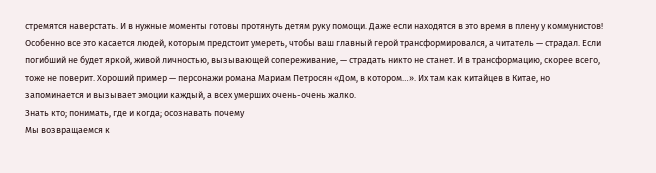стремятся наверстать. И в нужные моменты готовы протянуть детям руку помощи. Даже если находятся в это время в плену у коммунистов!
Особенно все это касается людей, которым предстоит умереть, чтобы ваш главный герой трансформировался, а читатель — страдал. Если погибший не будет яркой, живой личностью, вызывающей сопереживание, — страдать никто не станет. И в трансформацию, скорее всего, тоже не поверит. Хороший пример — персонажи романа Мариам Петросян «Дом, в котором…». Их там как китайцев в Китае, но запоминается и вызывает эмоции каждый, а всех умерших очень-очень жалко.
Знать кто; понимать, где и когда; осознавать почему
Мы возвращаемся к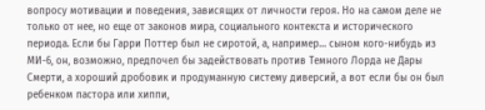вопросу мотивации и поведения, зависящих от личности героя. Но на самом деле не только от нее, но еще от законов мира, социального контекста и исторического периода. Если бы Гарри Поттер был не сиротой, а, например… сыном кого-нибудь из МИ-6, он, возможно, предпочел бы задействовать против Темного Лорда не Дары Смерти, а хороший дробовик и продуманную систему диверсий, а вот если бы он был ребенком пастора или хиппи,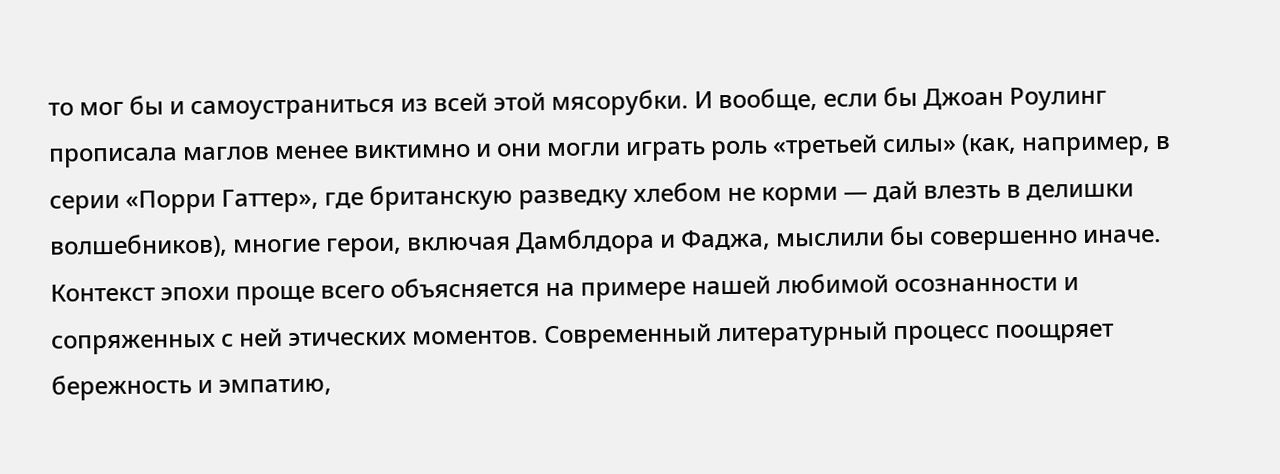то мог бы и самоустраниться из всей этой мясорубки. И вообще, если бы Джоан Роулинг прописала маглов менее виктимно и они могли играть роль «третьей силы» (как, например, в серии «Порри Гаттер», где британскую разведку хлебом не корми — дай влезть в делишки волшебников), многие герои, включая Дамблдора и Фаджа, мыслили бы совершенно иначе.
Контекст эпохи проще всего объясняется на примере нашей любимой осознанности и сопряженных с ней этических моментов. Современный литературный процесс поощряет бережность и эмпатию,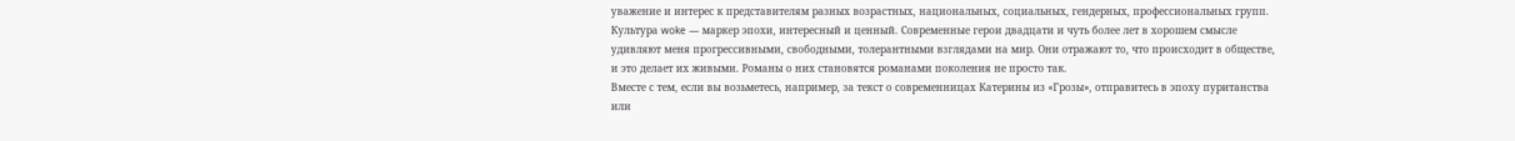уважение и интерес к представителям разных возрастных, национальных, социальных, гендерных, профессиональных групп. Культура woke — маркер эпохи, интересный и ценный. Современные герои двадцати и чуть более лет в хорошем смысле удивляют меня прогрессивными, свободными, толерантными взглядами на мир. Они отражают то, что происходит в обществе, и это делает их живыми. Романы о них становятся романами поколения не просто так.
Вместе с тем, если вы возьметесь, например, за текст о современницах Катерины из «Грозы», отправитесь в эпоху пуританства или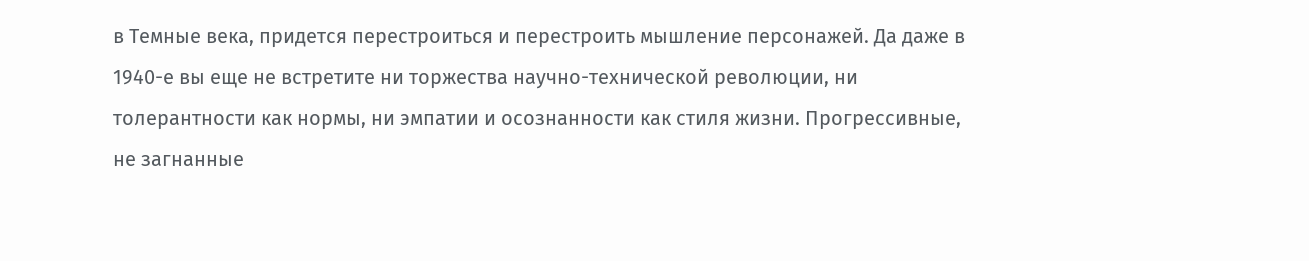в Темные века, придется перестроиться и перестроить мышление персонажей. Да даже в 1940-е вы еще не встретите ни торжества научно-технической революции, ни толерантности как нормы, ни эмпатии и осознанности как стиля жизни. Прогрессивные, не загнанные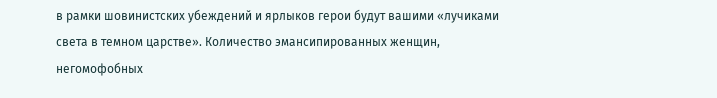в рамки шовинистских убеждений и ярлыков герои будут вашими «лучиками света в темном царстве». Количество эмансипированных женщин, негомофобных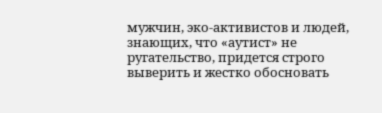мужчин, эко-активистов и людей, знающих, что «аутист» не ругательство, придется строго выверить и жестко обосновать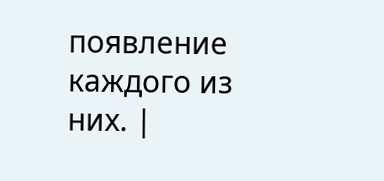появление каждого из них. |